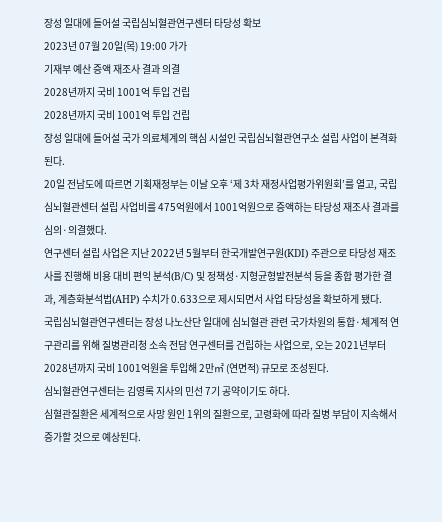장성 일대에 들어설 국립심뇌혈관연구센터 타당성 확보
2023년 07월 20일(목) 19:00 가가
기재부 예산 증액 재조사 결과 의결
2028년까지 국비 1001억 투입 건립
2028년까지 국비 1001억 투입 건립
장성 일대에 들어설 국가 의료체계의 핵심 시설인 국립심뇌혈관연구소 설립 사업이 본격화된다.
20일 전남도에 따르면 기획재정부는 이날 오후 ‘제 3차 재정사업평가위원회’를 열고, 국립 심뇌혈관센터 설립 사업비를 475억원에서 1001억원으로 증액하는 타당성 재조사 결과를 심의·의결했다.
연구센터 설립 사업은 지난 2022년 5월부터 한국개발연구원(KDI) 주관으로 타당성 재조사를 진행해 비용 대비 편익 분석(B/C) 및 정책성·지형균형발전분석 등을 종합 평가한 결과, 계층화분석법(AHP) 수치가 0.633으로 제시되면서 사업 타당성을 확보하게 됐다.
국립심뇌혈관연구센터는 장성 나노산단 일대에 심뇌혈관 관련 국가차원의 통합·체계적 연구관리를 위해 질병관리청 소속 전담 연구센터를 건립하는 사업으로, 오는 2021년부터 2028년까지 국비 1001억원을 투입해 2만㎡ (연면적) 규모로 조성된다.
심뇌혈관연구센터는 김영록 지사의 민선 7기 공약이기도 하다.
심혈관질환은 세계적으로 사망 원인 1위의 질환으로, 고령화에 따라 질병 부담이 지속해서 증가할 것으로 예상된다.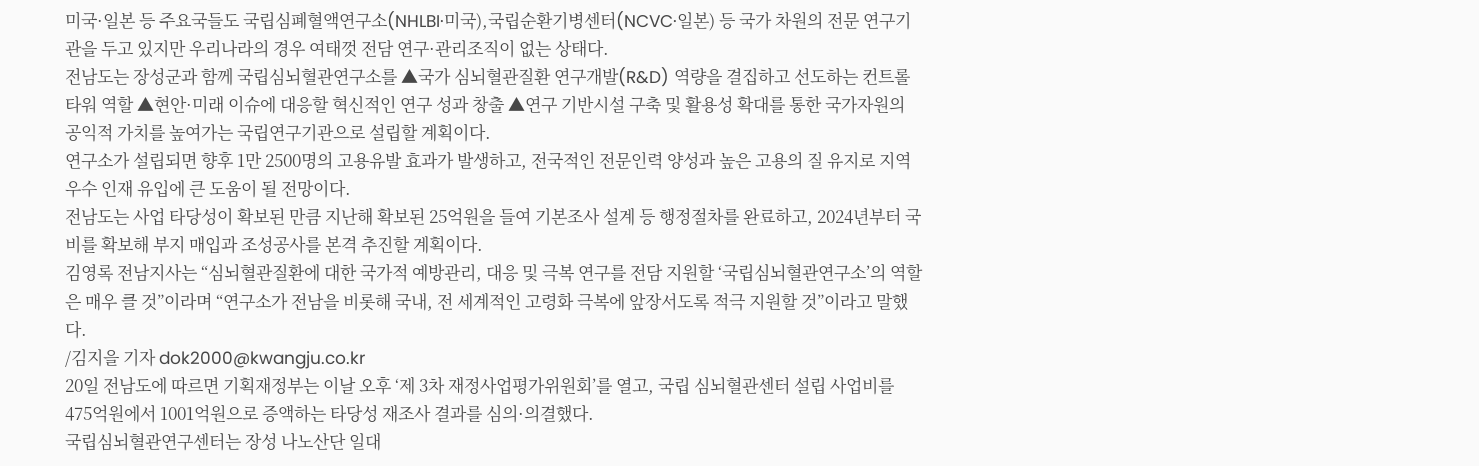미국·일본 등 주요국들도 국립심폐혈액연구소(NHLBI·미국),국립순환기병센터(NCVC·일본) 등 국가 차원의 전문 연구기관을 두고 있지만 우리나라의 경우 여태껏 전담 연구·관리조직이 없는 상태다.
전남도는 장성군과 함께 국립심뇌혈관연구소를 ▲국가 심뇌혈관질환 연구개발(R&D) 역량을 결집하고 선도하는 컨트롤타워 역할 ▲현안·미래 이슈에 대응할 혁신적인 연구 성과 창출 ▲연구 기반시설 구축 및 활용성 확대를 통한 국가자원의 공익적 가치를 높여가는 국립연구기관으로 설립할 계획이다.
연구소가 설립되면 향후 1만 2500명의 고용유발 효과가 발생하고, 전국적인 전문인력 양성과 높은 고용의 질 유지로 지역 우수 인재 유입에 큰 도움이 될 전망이다.
전남도는 사업 타당성이 확보된 만큼 지난해 확보된 25억원을 들여 기본조사 설계 등 행정절차를 완료하고, 2024년부터 국비를 확보해 부지 매입과 조성공사를 본격 추진할 계획이다.
김영록 전남지사는 “심뇌혈관질환에 대한 국가적 예방관리, 대응 및 극복 연구를 전담 지원할 ‘국립심뇌혈관연구소’의 역할은 매우 클 것”이라며 “연구소가 전남을 비롯해 국내, 전 세계적인 고령화 극복에 앞장서도록 적극 지원할 것”이라고 말했다.
/김지을 기자 dok2000@kwangju.co.kr
20일 전남도에 따르면 기획재정부는 이날 오후 ‘제 3차 재정사업평가위원회’를 열고, 국립 심뇌혈관센터 설립 사업비를 475억원에서 1001억원으로 증액하는 타당성 재조사 결과를 심의·의결했다.
국립심뇌혈관연구센터는 장성 나노산단 일대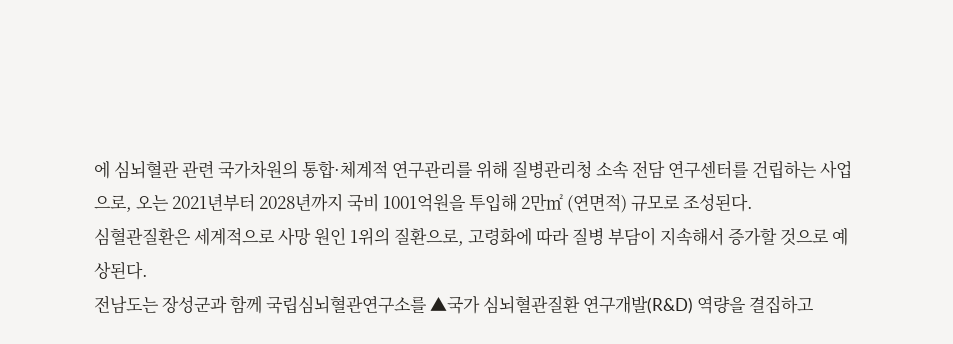에 심뇌혈관 관련 국가차원의 통합·체계적 연구관리를 위해 질병관리청 소속 전담 연구센터를 건립하는 사업으로, 오는 2021년부터 2028년까지 국비 1001억원을 투입해 2만㎡ (연면적) 규모로 조성된다.
심혈관질환은 세계적으로 사망 원인 1위의 질환으로, 고령화에 따라 질병 부담이 지속해서 증가할 것으로 예상된다.
전남도는 장성군과 함께 국립심뇌혈관연구소를 ▲국가 심뇌혈관질환 연구개발(R&D) 역량을 결집하고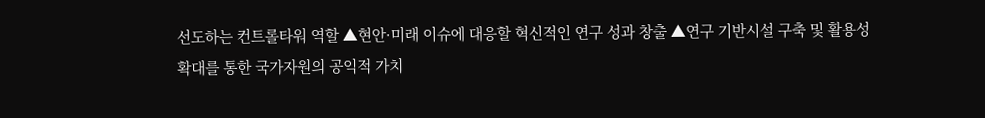선도하는 컨트롤타워 역할 ▲현안·미래 이슈에 대응할 혁신적인 연구 성과 창출 ▲연구 기반시설 구축 및 활용성 확대를 통한 국가자원의 공익적 가치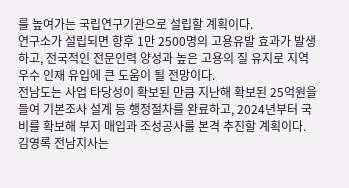를 높여가는 국립연구기관으로 설립할 계획이다.
연구소가 설립되면 향후 1만 2500명의 고용유발 효과가 발생하고, 전국적인 전문인력 양성과 높은 고용의 질 유지로 지역 우수 인재 유입에 큰 도움이 될 전망이다.
전남도는 사업 타당성이 확보된 만큼 지난해 확보된 25억원을 들여 기본조사 설계 등 행정절차를 완료하고, 2024년부터 국비를 확보해 부지 매입과 조성공사를 본격 추진할 계획이다.
김영록 전남지사는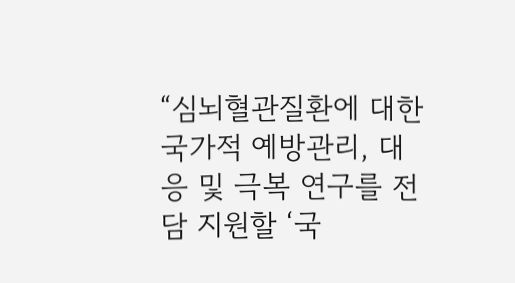“심뇌혈관질환에 대한 국가적 예방관리, 대응 및 극복 연구를 전담 지원할 ‘국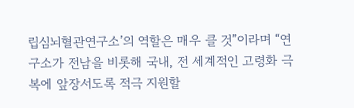립심뇌혈관연구소’의 역할은 매우 클 것”이라며 “연구소가 전남을 비롯해 국내, 전 세계적인 고령화 극복에 앞장서도록 적극 지원할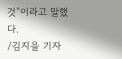것”이라고 말했다.
/김지을 기자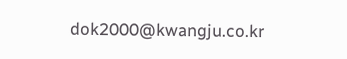dok2000@kwangju.co.kr